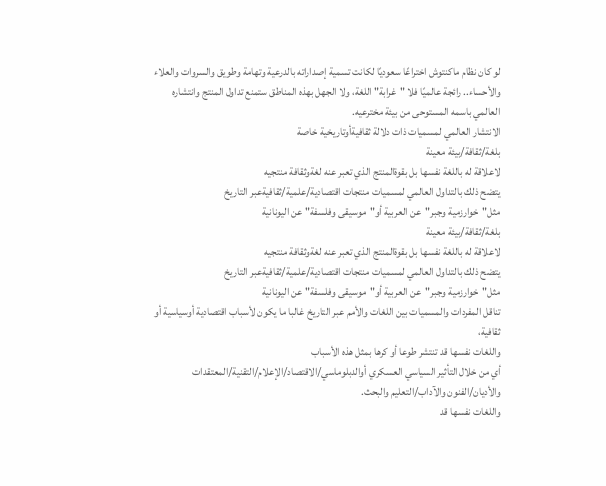لو كان نظام ماكنتوش اختراعًا سعوديًا لكانت تسمية إصداراته بالدرعية وتهامة وطويق والسروات والعلاء والأحساء.. رائجة عالميًا فلا "غرابة" اللغة، ولا الجهل بهذه المناطق ستمنع تداول المنتج وانتشاره العالمي باسمه المستوحى من بيئة مخترعيه.
الانتشار العالمي لمسميات ذات دلالة ثقافيةأوتاريخية خاصة
بلغة/ثقافة/بيئة معينة
لاعلاقة له باللغة نفسها بل بقوةالمنتج الذي تعبر عنه لغةوثقافة منتجيه
يتضح ذلك بالتداول العالمي لمسميات منتجات اقتصادية/علمية/ثقافيةعبر التاريخ
مثل"خوارزمية وجبر"عن العربية أو"موسيقى وفلسفة" عن اليونانية
بلغة/ثقافة/بيئة معينة
لاعلاقة له باللغة نفسها بل بقوةالمنتج الذي تعبر عنه لغةوثقافة منتجيه
يتضح ذلك بالتداول العالمي لمسميات منتجات اقتصادية/علمية/ثقافيةعبر التاريخ
مثل"خوارزمية وجبر"عن العربية أو"موسيقى وفلسفة" عن اليونانية
تناقل المفردات والمسميات بين اللغات والأمم عبر التاريخ غالبا ما يكون لأسباب اقتصادية أوسياسية أو ثقافية،
واللغات نفسها قد تنتشر طوعا أو كرها بمثل هذه الأسباب
أي من خلال التأثير السياسي العسكري أوالدبلوماسي/الاقتصاد/الإعلام/التقنية/المعتقدات والأديان/الفنون والآداب/التعليم والبحث.
واللغات نفسها قد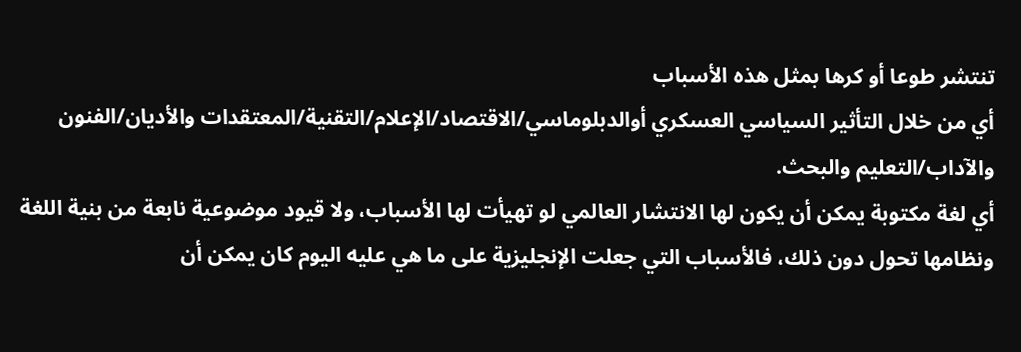تنتشر طوعا أو كرها بمثل هذه الأسباب
أي من خلال التأثير السياسي العسكري أوالدبلوماسي/الاقتصاد/الإعلام/التقنية/المعتقدات والأديان/الفنون والآداب/التعليم والبحث.
أي لغة مكتوبة يمكن أن يكون لها الانتشار العالمي لو تهيأت لها الأسباب، ولا قيود موضوعية نابعة من بنية اللغة ونظامها تحول دون ذلك، فالأسباب التي جعلت الإنجليزية على ما هي عليه اليوم كان يمكن أن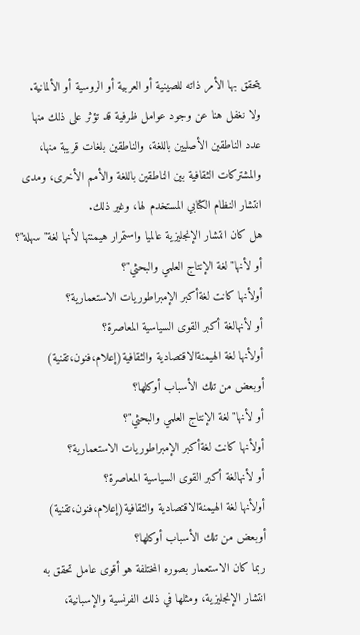يتحقق بها الأمر ذاته للصينية أو العربية أو الروسية أو الألمانية.
ولا نغفل هنا عن وجود عوامل ظرفية قد تؤثر على ذلك منها عدد الناطقين الأصليين باللغة، والناطقين بلغات قريبة منها، والمشتركات الثقافية بين الناطقين باللغة والأمم الأخرى، ومدى انتشار النظام الكتابي المستخدم لها، وغير ذلك.
هل كان انتشار الإنجليزية عالميا واستمرار هيمنتها لأنها لغة"سهلة"؟
أو لأنها"لغة الإنتاج العلمي والبحثي"؟
أولأنها كانت لغةأكبر الإمبراطوريات الاستعمارية؟
أو لأنهالغة أكبر القوى السياسية المعاصرة؟
أولأنها لغة الهيمنةالاقتصادية والثقافية(إعلام،فنون،تقنية)
أوبعض من تلك الأسباب أوكلها؟
أو لأنها"لغة الإنتاج العلمي والبحثي"؟
أولأنها كانت لغةأكبر الإمبراطوريات الاستعمارية؟
أو لأنهالغة أكبر القوى السياسية المعاصرة؟
أولأنها لغة الهيمنةالاقتصادية والثقافية(إعلام،فنون،تقنية)
أوبعض من تلك الأسباب أوكلها؟
ربما كان الاستعمار بصوره المختلفة هو أقوى عامل تحقق به انتشار الإنجليزية، ومثلها في ذلك الفرنسية والإسبانية،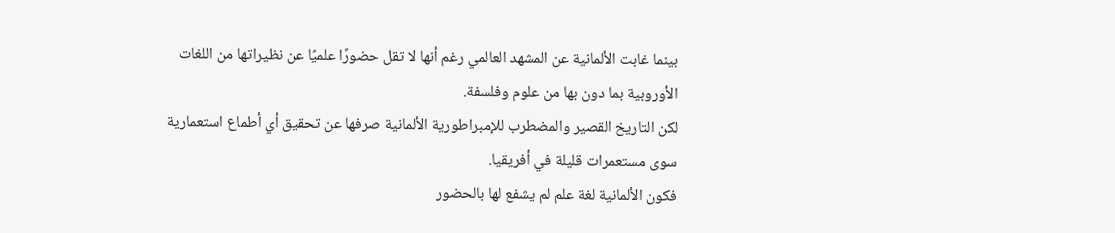بينما غابت الألمانية عن المشهد العالمي رغم أنها لا تقل حضورًا علميًا عن نظيراتها من اللغات الأوروبية بما دون بها من علوم وفلسفة.
لكن التاريخ القصير والمضطرب للإمبراطورية الألمانية صرفها عن تحقيق أي أطماع استعمارية سوى مستعمرات قليلة في أفريقيا.
فكون الألمانية لغة علم لم يشفع لها بالحضور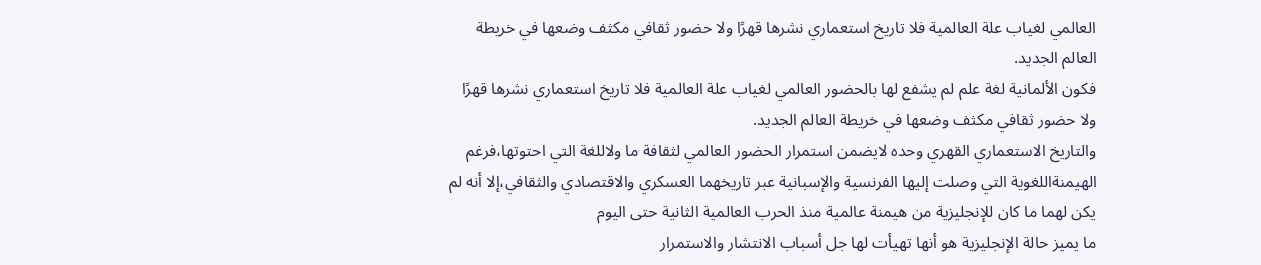العالمي لغياب علة العالمية فلا تاريخ استعماري نشرها قهرًا ولا حضور ثقافي مكثف وضعها في خريطة العالم الجديد.
فكون الألمانية لغة علم لم يشفع لها بالحضور العالمي لغياب علة العالمية فلا تاريخ استعماري نشرها قهرًا ولا حضور ثقافي مكثف وضعها في خريطة العالم الجديد.
والتاريخ الاستعماري القهري وحده لايضمن استمرار الحضور العالمي لثقافة ما ولاللغة التي احتوتها،فرغم الهيمنةاللغوية التي وصلت إليها الفرنسية والإسبانية عبر تاريخهما العسكري والاقتصادي والثقافي،إلا أنه لم يكن لهما ما كان للإنجليزية من هيمنة عالمية منذ الحرب العالمية الثانية حتى اليوم
ما يميز حالة الإنجليزية هو أنها تهيأت لها جل أسباب الانتشار والاستمرار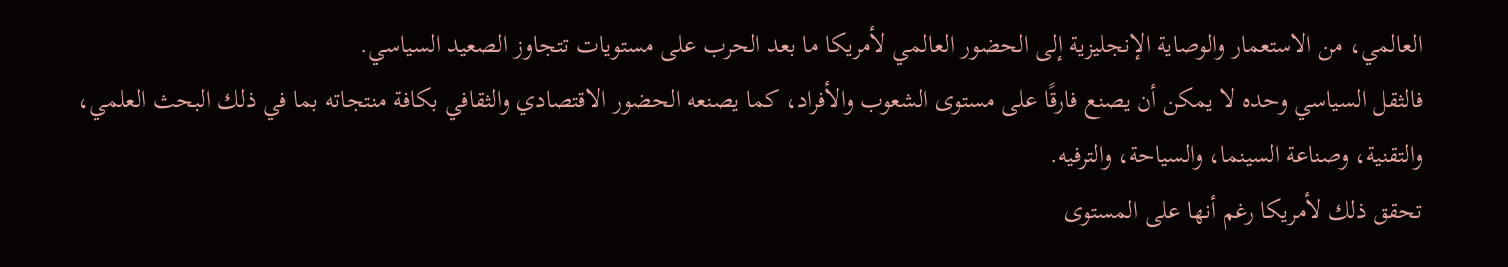العالمي، من الاستعمار والوصاية الإنجليزية إلى الحضور العالمي لأمريكا ما بعد الحرب على مستويات تتجاوز الصعيد السياسي.
فالثقل السياسي وحده لا يمكن أن يصنع فارقًا على مستوى الشعوب والأفراد، كما يصنعه الحضور الاقتصادي والثقافي بكافة منتجاته بما في ذلك البحث العلمي، والتقنية، وصناعة السينما، والسياحة، والترفيه.
تحقق ذلك لأمريكا رغم أنها على المستوى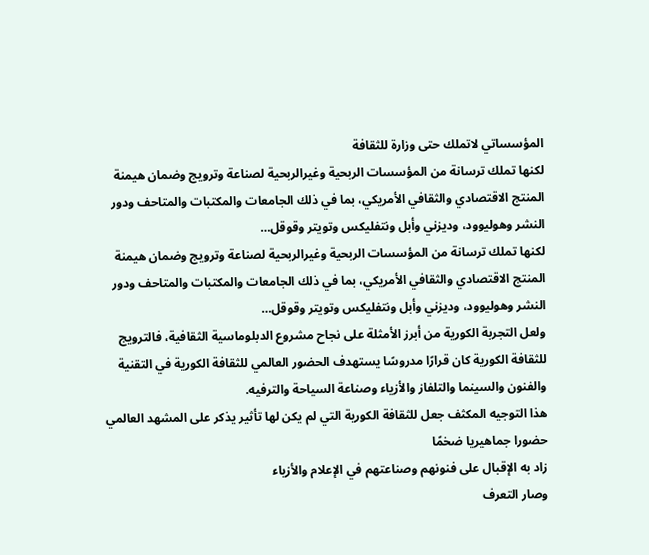المؤسساتي لاتملك حتى وزارة للثقافة
لكنها تملك ترسانة من المؤسسات الربحية وغيرالربحية لصناعة وترويج وضمان هيمنة المنتج الاقتصادي والثقافي الأمريكي، بما في ذلك الجامعات والمكتبات والمتاحف ودور النشر وهوليوود، وديزني وأبل ونتفليكس وتويتر وقوقل…
لكنها تملك ترسانة من المؤسسات الربحية وغيرالربحية لصناعة وترويج وضمان هيمنة المنتج الاقتصادي والثقافي الأمريكي، بما في ذلك الجامعات والمكتبات والمتاحف ودور النشر وهوليوود، وديزني وأبل ونتفليكس وتويتر وقوقل…
ولعل التجربة الكورية من أبرز الأمثلة على نجاح مشروع الدبلوماسية الثقافية، فالترويج للثقافة الكورية كان قرارًا مدروسًا يستهدف الحضور العالمي للثقافة الكورية في التقنية والفنون والسينما والتلفاز والأزياء وصناعة السياحة والترفيه.
هذا التوجيه المكثف جعل للثقافة الكورية التي لم يكن لها تأثير يذكر على المشهد العالمي حضورا جماهيريا ضخمًا
زاد به الإقبال على فنونهم وصناعتهم في الإعلام والأزياء
وصار التعرف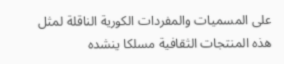على المسميات والمفردات الكورية الناقلة لمثل هذه المنتجات الثقافية مسلكا ينشده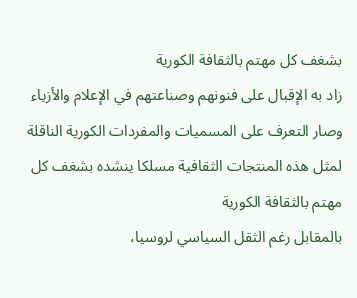بشغف كل مهتم بالثقافة الكورية
زاد به الإقبال على فنونهم وصناعتهم في الإعلام والأزياء
وصار التعرف على المسميات والمفردات الكورية الناقلة لمثل هذه المنتجات الثقافية مسلكا ينشده بشغف كل مهتم بالثقافة الكورية
بالمقابل رغم الثقل السياسي لروسيا،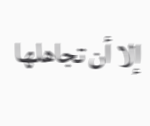إلا أن تجاهلها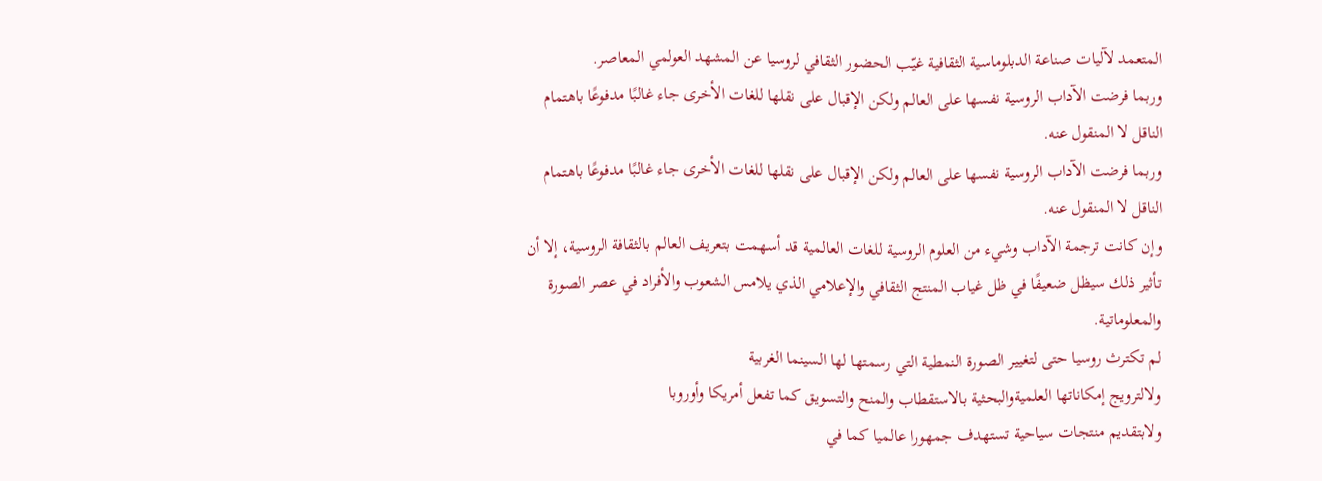المتعمد لآليات صناعة الدبلوماسية الثقافية غيّب الحضور الثقافي لروسيا عن المشهد العولمي المعاصر.
وربما فرضت الآداب الروسية نفسها على العالم ولكن الإقبال على نقلها للغات الأخرى جاء غالبًا مدفوعًا باهتمام الناقل لا المنقول عنه.
وربما فرضت الآداب الروسية نفسها على العالم ولكن الإقبال على نقلها للغات الأخرى جاء غالبًا مدفوعًا باهتمام الناقل لا المنقول عنه.
وإن كانت ترجمة الآداب وشيء من العلوم الروسية للغات العالمية قد أسهمت بتعريف العالم بالثقافة الروسية، إلا أن تأثير ذلك سيظل ضعيفًا في ظل غياب المنتج الثقافي والإعلامي الذي يلامس الشعوب والأفراد في عصر الصورة والمعلوماتية.
لم تكترث روسيا حتى لتغيير الصورة النمطية التي رسمتها لها السينما الغربية
ولالترويج إمكاناتها العلميةوالبحثية بالاستقطاب والمنح والتسويق كما تفعل أمريكا وأوروبا
ولابتقديم منتجات سياحية تستهدف جمهورا عالميا كما في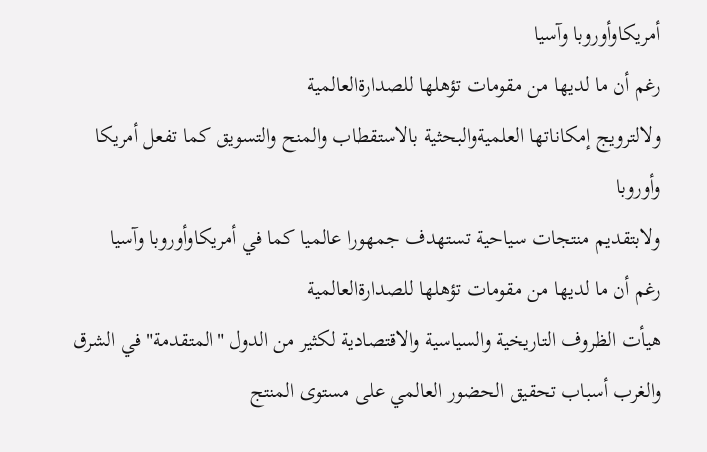أمريكاوأوروبا وآسيا
رغم أن ما لديها من مقومات تؤهلها للصدارةالعالمية
ولالترويج إمكاناتها العلميةوالبحثية بالاستقطاب والمنح والتسويق كما تفعل أمريكا وأوروبا
ولابتقديم منتجات سياحية تستهدف جمهورا عالميا كما في أمريكاوأوروبا وآسيا
رغم أن ما لديها من مقومات تؤهلها للصدارةالعالمية
هيأت الظروف التاريخية والسياسية والاقتصادية لكثير من الدول "المتقدمة" في الشرق والغرب أسباب تحقيق الحضور العالمي على مستوى المنتج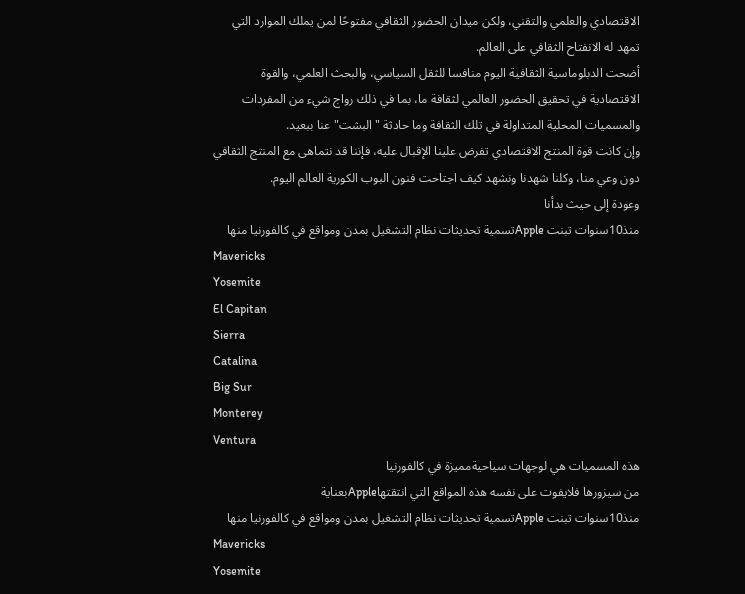الاقتصادي والعلمي والتقني، ولكن ميدان الحضور الثقافي مفتوحًا لمن يملك الموارد التي تمهد له الانفتاح الثقافي على العالم.
أضحت الدبلوماسية الثقافية اليوم منافسا للثقل السياسي، والبحث العلمي، والقوة الاقتصادية في تحقيق الحضور العالمي لثقافة ما، بما في ذلك رواج شيء من المفردات والمسميات المحلية المتداولة في تلك الثقافة وما حادثة "البشت" عنا ببعيد.
وإن كانت قوة المنتج الاقتصادي تفرض علينا الإقبال عليه، فإننا قد نتماهى مع المنتج الثقافي دون وعي منا، وكلنا شهدنا ونشهد كيف اجتاحت فنون البوب الكورية العالم اليوم.
وعودة إلى حيث بدأنا
منذ10سنوات تبنت Appleتسمية تحديثات نظام التشغيل بمدن ومواقع في كالفورنيا منها
Mavericks
Yosemite
El Capitan
Sierra
Catalina
Big Sur
Monterey
Ventura
هذه المسميات هي لوجهات سياحيةمميزة في كالفورنيا
من سيزورها فلايفوت على نفسه هذه المواقع التي انتقتهاAppleبعناية
منذ10سنوات تبنت Appleتسمية تحديثات نظام التشغيل بمدن ومواقع في كالفورنيا منها
Mavericks
Yosemite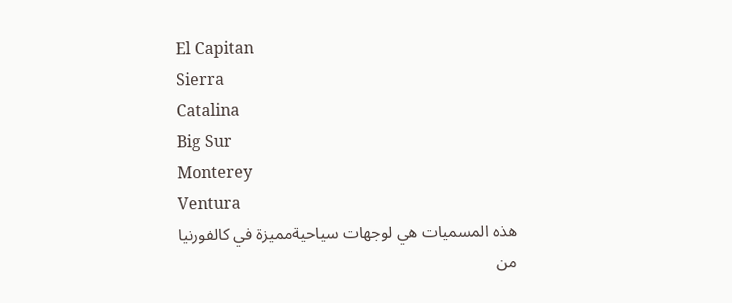El Capitan
Sierra
Catalina
Big Sur
Monterey
Ventura
هذه المسميات هي لوجهات سياحيةمميزة في كالفورنيا
من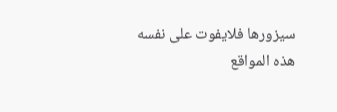سيزورها فلايفوت على نفسه هذه المواقع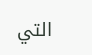التي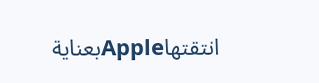انتقتهاAppleبعناية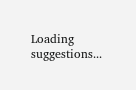Loading suggestions...